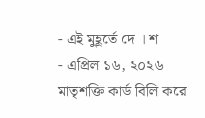- এই মুহূর্তে দে । শ
- এপ্রিল ১৬, ২০২৬
মাতৃশক্তি কার্ড বিলি করে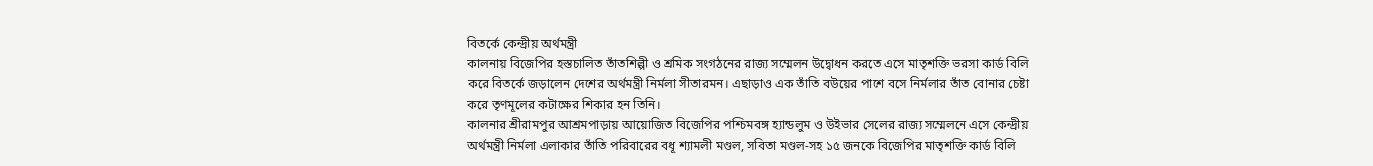বিতর্কে কেন্দ্রীয় অর্থমন্ত্রী
কালনায় বিজেপির হস্তচালিত তাঁতশিল্পী ও শ্রমিক সংগঠনের রাজ্য সম্মেলন উদ্বোধন করতে এসে মাতৃশক্তি ভরসা কার্ড বিলি করে বিতর্কে জড়ালেন দেশের অর্থমন্ত্রী নির্মলা সীতারমন। এছাড়াও এক তাঁতি বউয়ের পাশে বসে নির্মলার তাঁত বোনার চেষ্টা করে তৃণমূলের কটাক্ষের শিকার হন তিনি।
কালনার শ্রীরামপুর আশ্রমপাড়ায় আয়োজিত বিজেপির পশ্চিমবঙ্গ হ্যান্ডলুম ও উইভার সেলের রাজ্য সম্মেলনে এসে কেন্দ্রীয় অর্থমন্ত্রী নির্মলা এলাকার তাঁতি পরিবারের বধূ শ্যামলী মণ্ডল, সবিতা মণ্ডল-সহ ১৫ জনকে বিজেপির মাতৃশক্তি কার্ড বিলি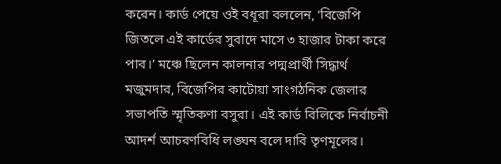করেন। কার্ড পেয়ে ওই বধূরা বললেন, ‘বিজেপি জিতলে এই কার্ডের সুবাদে মাসে ৩ হাজার টাকা করে পাব।’ মঞ্চে ছিলেন কালনার পদ্মপ্রার্থী সিদ্ধার্থ মজুমদার, বিজেপির কাটোয়া সাংগঠনিক জেলার সভাপতি স্মৃতিকণা বসুরা। এই কার্ড বিলিকে নির্বাচনী আদর্শ আচরণবিধি লঙ্ঘন বলে দাবি তৃণমূলের।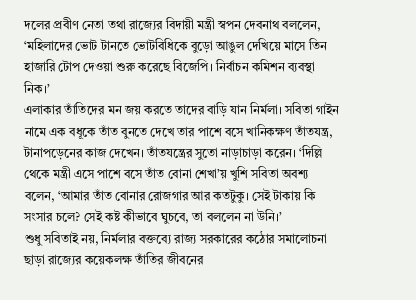দলের প্রবীণ নেতা তথা রাজ্যের বিদায়ী মন্ত্রী স্বপন দেবনাথ বললেন, ‘মহিলাদের ভোট টানতে ভোটবিধিকে বুড়ো আঙুল দেখিয়ে মাসে তিন হাজারি টোপ দেওয়া শুরু করেছে বিজেপি। নির্বাচন কমিশন ব্যবস্থা নিক।’
এলাকার তাঁতিদের মন জয় করতে তাদের বাড়ি যান নির্মলা। সবিতা গাইন নামে এক বধূকে তাঁত বুনতে দেখে তার পাশে বসে খানিকক্ষণ তাঁতযন্ত্র, টানাপড়েনের কাজ দেখেন। তাঁতযন্ত্রের সুতো নাড়াচাড়া করেন। ‘দিল্লি থেকে মন্ত্রী এসে পাশে বসে তাঁত বোনা শেখা’য় খুশি সবিতা অবশ্য বলেন, ‘আমার তাঁত বোনার রোজগার আর কতটুকু। সেই টাকায় কি সংসার চলে? সেই কষ্ট কীভাবে ঘুচবে, তা বললেন না উনি।’
শুধু সবিতাই নয়, নির্মলার বক্তব্যে রাজ্য সরকারের কঠোর সমালোচনা ছাড়া রাজ্যের কয়েকলক্ষ তাঁতির জীবনের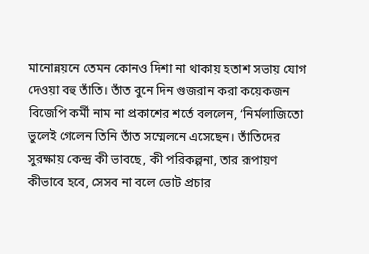মানোন্নয়নে তেমন কোনও দিশা না থাকায় হতাশ সভায় যোগ দেওয়া বহু তাঁতি। তাঁত বুনে দিন গুজরান করা কয়েকজন বিজেপি কর্মী নাম না প্রকাশের শর্তে বললেন, ‘নির্মলাজিতো ভুলেই গেলেন তিনি তাঁত সম্মেলনে এসেছেন। তাঁতিদের সুরক্ষায় কেন্দ্র কী ভাবছে, কী পরিকল্পনা, তার রূপায়ণ কীভাবে হবে, সেসব না বলে ভোট প্রচার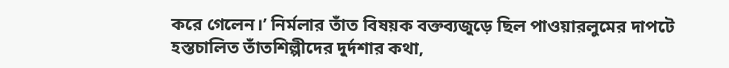করে গেলেন।’ নির্মলার তাঁত বিষয়ক বক্তব্যজুড়ে ছিল পাওয়ারলুমের দাপটে হস্তচালিত তাঁতশিল্পীদের দুর্দশার কথা,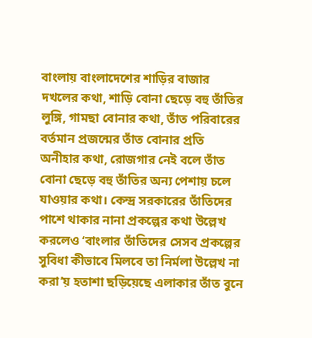বাংলায় বাংলাদেশের শাড়ির বাজার দখলের কথা, শাড়ি বোনা ছেড়ে বহু তাঁতির লুঙ্গি, গামছা বোনার কথা, তাঁত পরিবারের বর্তমান প্রজন্মের তাঁত বোনার প্রতি অনীহার কথা, রোজগার নেই বলে তাঁত বোনা ছেড়ে বহু তাঁতির অন্য পেশায় চলে যাওয়ার কথা। কেন্দ্র সরকারের তাঁতিদের পাশে থাকার নানা প্রকল্পের কথা উল্লেখ করলেও ‘বাংলার তাঁতিদের সেসব প্রকল্পের সুবিধা কীভাবে মিলবে তা নির্মলা উল্লেখ না করা’য় হতাশা ছড়িয়েছে এলাকার তাঁত বুনে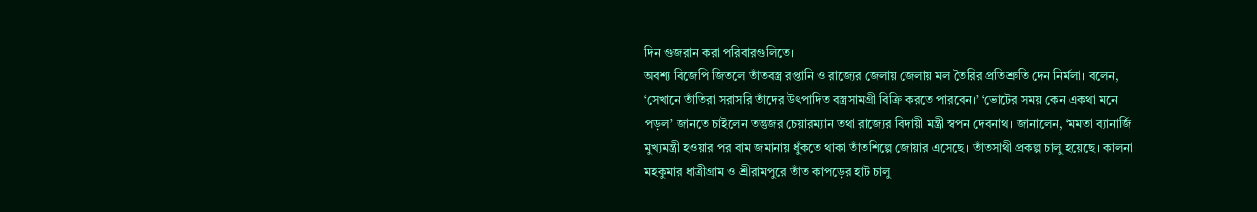দিন গুজরান করা পরিবারগুলিতে।
অবশ্য বিজেপি জিতলে তাঁতবস্ত্র রপ্তানি ও রাজ্যের জেলায় জেলায় মল তৈরির প্রতিশ্রুতি দেন নির্মলা। বলেন, ‘সেখানে তাঁতিরা সরাসরি তাঁদের উৎপাদিত বস্ত্রসামগ্রী বিক্রি করতে পারবেন।’ ‘ভোটের সময় কেন একথা মনে পড়ল’ জানতে চাইলেন তন্তুজর চেয়ারম্যান তথা রাজ্যের বিদায়ী মন্ত্রী স্বপন দেবনাথ। জানালেন, ‘মমতা ব্যানার্জি মুখ্যমন্ত্রী হওয়ার পর বাম জমানায় ধুঁকতে থাকা তাঁতশিল্পে জোয়ার এসেছে। তাঁতসাথী প্রকল্প চালু হয়েছে। কালনা মহকুমার ধাত্রীগ্রাম ও শ্রীরামপুরে তাঁত কাপড়ের হাট চালু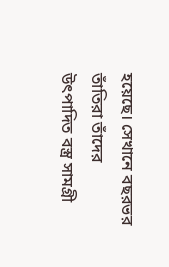হয়েছে। সেখানে বছরভর তাঁতিরা তাঁদের উৎপাদিত বস্ত্র সামগ্রী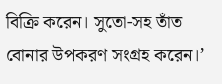বিক্রি করেন। সুতো-সহ তাঁত বোনার উপকরণ সংগ্রহ করেন।’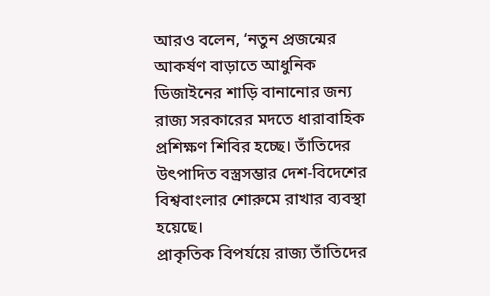আরও বলেন, ‘নতুন প্রজন্মের আকর্ষণ বাড়াতে আধুনিক ডিজাইনের শাড়ি বানানোর জন্য রাজ্য সরকারের মদতে ধারাবাহিক প্রশিক্ষণ শিবির হচ্ছে। তাঁতিদের উৎপাদিত বস্ত্রসম্ভার দেশ-বিদেশের বিশ্ববাংলার শোরুমে রাখার ব্যবস্থা হয়েছে।
প্রাকৃতিক বিপর্যয়ে রাজ্য তাঁতিদের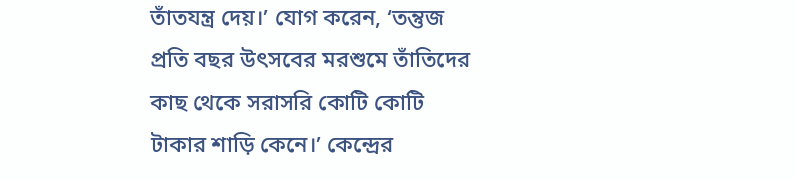তাঁতযন্ত্র দেয়।’ যোগ করেন, ‘তন্তুজ প্রতি বছর উৎসবের মরশুমে তাঁতিদের কাছ থেকে সরাসরি কোটি কোটি টাকার শাড়ি কেনে।’ কেন্দ্রের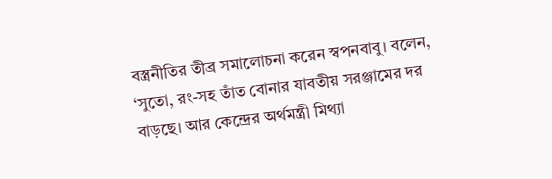বস্ত্রনীতির তীব্র সমালোচনা করেন স্বপনবাবু। বলেন, ‘সুতো, রং-সহ তাঁত বোনার যাবতীয় সরঞ্জামের দর বাড়ছে। আর কেন্দ্রের অর্থমন্ত্রী মিথ্যা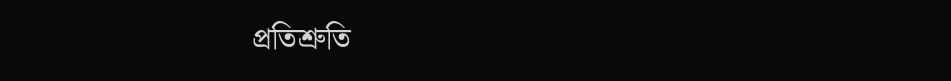প্রতিশ্রুতি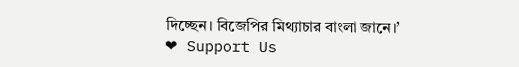দিচ্ছেন। বিজেপির মিথ্যাচার বাংলা জানে।’
❤ Support Us